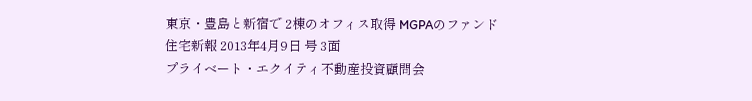東京・豊島と新宿で 2棟のオフィス取得 MGPAのファンド
住宅新報 2013年4月9日 号 3面
プライベート・エクイティ不動産投資顧問会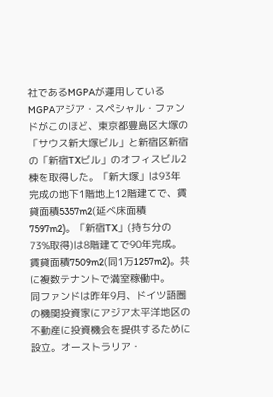社であるMGPAが運用しているMGPAアジア・スペシャル・ファンドがこのほど、東京都豊島区大塚の「サウス新大塚ビル」と新宿区新宿の「新宿TXビル」のオフィスビル2棟を取得した。「新大塚」は93年完成の地下1階地上12階建てで、賃貸面積5357m2(延べ床面積7597m2)。「新宿TX」(持ち分の73%取得)は8階建てで90年完成。賃貸面積7509m2(同1万1257m2)。共に複数テナントで満室稼働中。
同ファンドは昨年9月、ドイツ語圏の機関投資家にアジア太平洋地区の不動産に投資機会を提供するために設立。オーストラリア・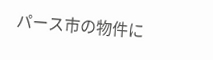パース市の物件に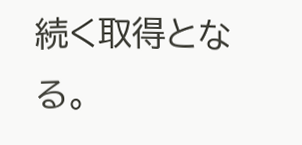続く取得となる。